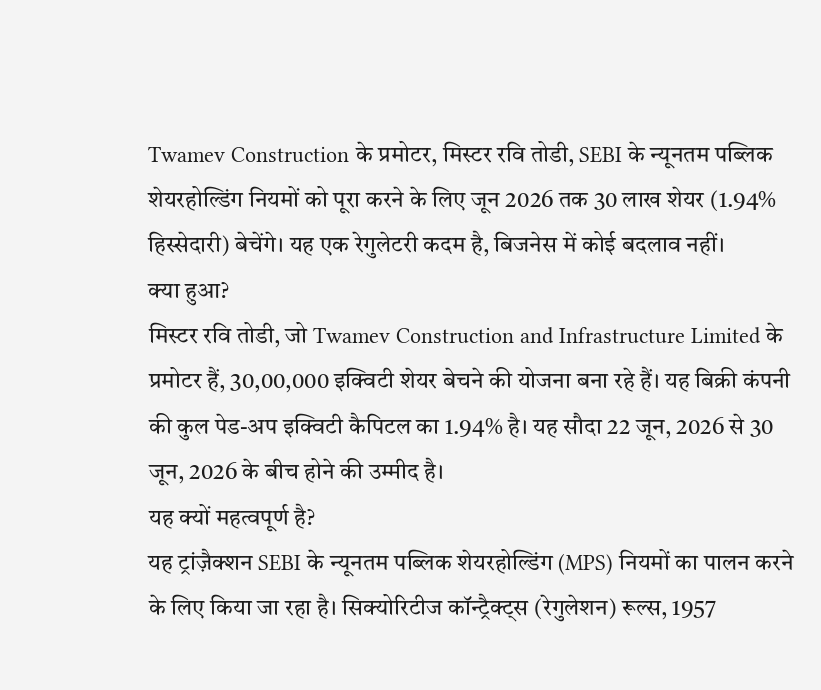Twamev Construction के प्रमोटर, मिस्टर रवि तोडी, SEBI के न्यूनतम पब्लिक शेयरहोल्डिंग नियमों को पूरा करने के लिए जून 2026 तक 30 लाख शेयर (1.94% हिस्सेदारी) बेचेंगे। यह एक रेगुलेटरी कदम है, बिजनेस में कोई बदलाव नहीं।
क्या हुआ?
मिस्टर रवि तोडी, जो Twamev Construction and Infrastructure Limited के प्रमोटर हैं, 30,00,000 इक्विटी शेयर बेचने की योजना बना रहे हैं। यह बिक्री कंपनी की कुल पेड-अप इक्विटी कैपिटल का 1.94% है। यह सौदा 22 जून, 2026 से 30 जून, 2026 के बीच होने की उम्मीद है।
यह क्यों महत्वपूर्ण है?
यह ट्रांज़ैक्शन SEBI के न्यूनतम पब्लिक शेयरहोल्डिंग (MPS) नियमों का पालन करने के लिए किया जा रहा है। सिक्योरिटीज कॉन्ट्रैक्ट्स (रेगुलेशन) रूल्स, 1957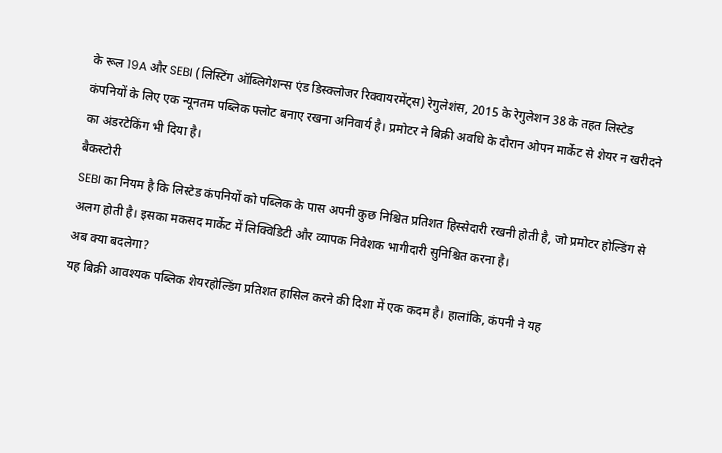के रूल 19A और SEBI (लिस्टिंग ऑब्लिगेशन्स एंड डिस्क्लोजर रिक्वायरमेंट्स) रेगुलेशंस, 2015 के रेगुलेशन 38 के तहत लिस्टेड कंपनियों के लिए एक न्यूनतम पब्लिक फ्लोट बनाए रखना अनिवार्य है। प्रमोटर ने बिक्री अवधि के दौरान ओपन मार्केट से शेयर न खरीदने का अंडरटेकिंग भी दिया है।
बैकस्टोरी
SEBI का नियम है कि लिस्टेड कंपनियों को पब्लिक के पास अपनी कुछ निश्चित प्रतिशत हिस्सेदारी रखनी होती है, जो प्रमोटर होल्डिंग से अलग होती है। इसका मकसद मार्केट में लिक्विडिटी और व्यापक निवेशक भागीदारी सुनिश्चित करना है।
अब क्या बदलेगा?
यह बिक्री आवश्यक पब्लिक शेयरहोल्डिंग प्रतिशत हासिल करने की दिशा में एक कदम है। हालांकि, कंपनी ने यह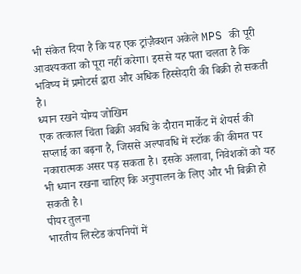भी संकेत दिया है कि यह एक ट्रांज़ैक्शन अकेले MPS की पूरी आवश्यकता को पूरा नहीं करेगा। इससे यह पता चलता है कि भविष्य में प्रमोटर्स द्वारा और अधिक हिस्सेदारी की बिक्री हो सकती है।
ध्यान रखने योग्य जोखिम
एक तत्काल चिंता बिक्री अवधि के दौरान मार्केट में शेयर्स की सप्लाई का बढ़ना है, जिससे अल्पावधि में स्टॉक की कीमत पर नकारात्मक असर पड़ सकता है। इसके अलावा, निवेशकों को यह भी ध्यान रखना चाहिए कि अनुपालन के लिए और भी बिक्री हो सकती है।
पीयर तुलना
भारतीय लिस्टेड कंपनियों में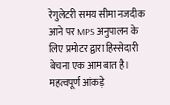रेगुलेटरी समय सीमा नजदीक आने पर MPS अनुपालन के लिए प्रमोटर द्वारा हिस्सेदारी बेचना एक आम बात है।
महत्वपूर्ण आंकड़े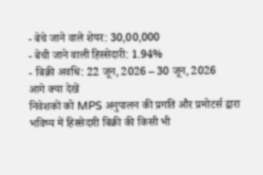- बेचे जाने वाले शेयर: 30,00,000
- बेची जाने वाली हिस्सेदारी: 1.94%
- बिक्री अवधि: 22 जून, 2026 – 30 जून, 2026
आगे क्या देखें
निवेशकों को MPS अनुपालन की प्रगति और प्रमोटर्स द्वारा भविष्य में हिस्सेदारी बिक्री की किसी भी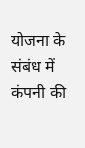योजना के संबंध में कंपनी की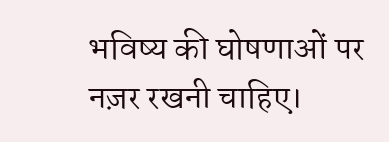भविष्य की घोषणाओं पर नज़र रखनी चाहिए।